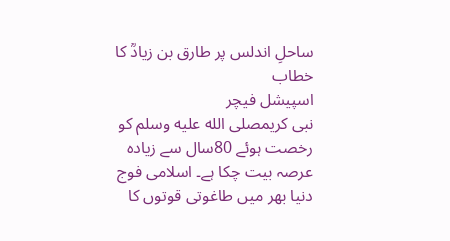ساحلِ اندلس پر طارق بن زیادؒ کا خطاب
اسپیشل فیچر
نبی کریمصلى الله عليه وسلم کو رخصت ہوئے 80سال سے زیادہ عرصہ بیت چکا ہے۔ اسلامی فوج دنیا بھر میں طاغوتی قوتوں کا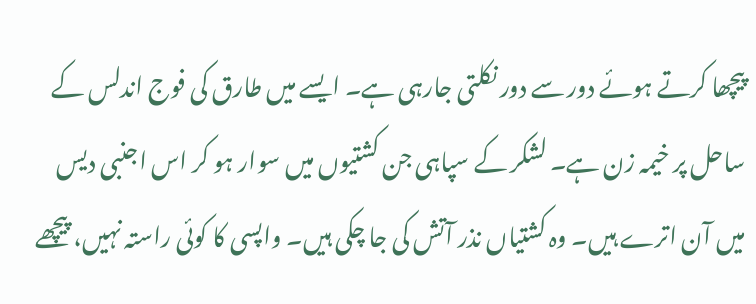پیچھا کرتے ہوئے دور سے دور نکلتی جارہی ہے۔ ایسے میں طارق کی فوج اندلس کے ساحل پر خیمہ زن ہے۔ لشکر کے سپاہی جن کشتیوں میں سوار ہو کر اس اجنبی دیس میں آن اترے ہیں۔ وہ کشتیاں نذر آتش کی جا چکی ہیں۔ واپسی کا کوئی راستہ نہیں، پیچھے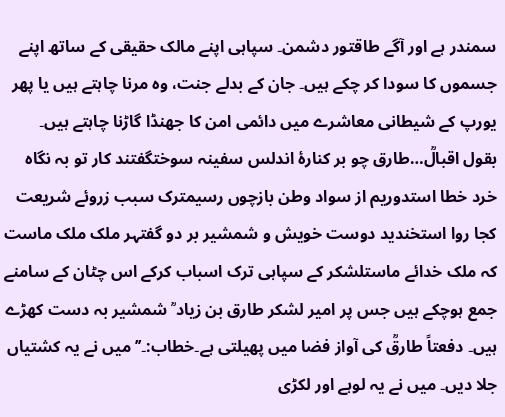سمندر ہے اور آگے طاقتور دشمن۔ سپاہی اپنے مالک حقیقی کے ساتھ اپنے جسموں کا سودا کر چکے ہیں۔ جان کے بدلے جنت، وہ مرنا چاہتے ہیں یا پھر یورپ کے شیطانی معاشرے میں دائمی امن کا جھنڈا گاڑنا چاہتے ہیں۔ بقول اقبالؒ…طارق چو بر کنارۂ اندلس سفینہ سوختگفتند کار تو بہ نگاہ خرد خطا استدوریم از سواد وطن بازچوں رسیمترک سبب زروئے شریعت کجا روا استخندید دوست خویش و شمشیر بر دو گفتہر ملک ملک ماست کہ ملک خدائے ماستلشکر کے سپاہی ترک اسباب کرکے اس چٹان کے سامنے جمع ہوچکے ہیں جس پر امیر لشکر طارق بن زیاد ؒ شمشیر بہ دست کھڑے ہیں۔ دفعتاً طارقؒ کی آواز فضا میں پھیلتی ہے۔خطاب:۔’’میں نے یہ کشتیاں جلا دیں۔ میں نے یہ لوہے اور لکڑی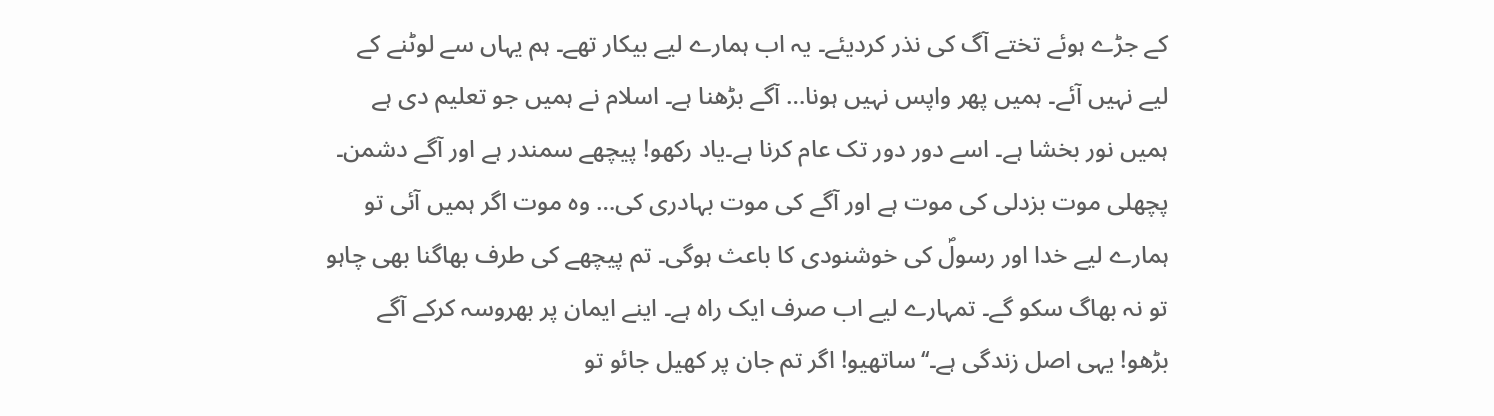کے جڑے ہوئے تختے آگ کی نذر کردیئے۔ یہ اب ہمارے لیے بیکار تھے۔ ہم یہاں سے لوٹنے کے لیے نہیں آئے۔ ہمیں پھر واپس نہیں ہونا… آگے بڑھنا ہے۔ اسلام نے ہمیں جو تعلیم دی ہے ہمیں نور بخشا ہے۔ اسے دور دور تک عام کرنا ہے۔یاد رکھو! پیچھے سمندر ہے اور آگے دشمن۔ پچھلی موت بزدلی کی موت ہے اور آگے کی موت بہادری کی… وہ موت اگر ہمیں آئی تو ہمارے لیے خدا اور رسولؐ کی خوشنودی کا باعث ہوگی۔ تم پیچھے کی طرف بھاگنا بھی چاہو تو نہ بھاگ سکو گے۔ تمہارے لیے اب صرف ایک راہ ہے۔ اینے ایمان پر بھروسہ کرکے آگے بڑھو! یہی اصل زندگی ہے۔‘‘ساتھیو! اگر تم جان پر کھیل جائو تو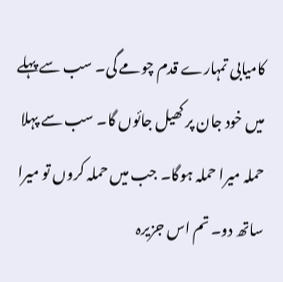کامیابی تمہارے قدم چومے گی۔ سب سے پہلے میں خود جان پر کھیل جائوں گا۔ سب سے پہلا حملہ میرا حملہ ہوگا۔ جب میں حملہ کروں تو میرا ساتھ دو۔ تم اس جزیرہ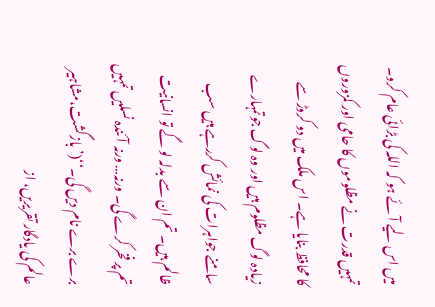میں اس لیے آئے ہو کہ اللہ کی بڑائی عام کرو۔ تمہیں قدرت نے مظلوموں کا حامی اور کمزوروں کا محافظ بنایا ہے۔ اس ملک میں دو کروڑ سے زیادہ لوگ مظلوم ہیں اور وہ لوگ جوتمہارے سامنے جواہرات کی نمائش کررہے ہیں سب ظالم ہیں۔ تم ان سے بدلہ لو گے تو انسانیت تم پر فخر کرے گی۔ ورنہ… ورنہ آئندہ نسلیں تمہیں برے برے نام دیں گی۔‘‘(’بازگشت،مشاہیر عالم کی یادگار تقریریں، از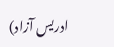ادریس آزاد)